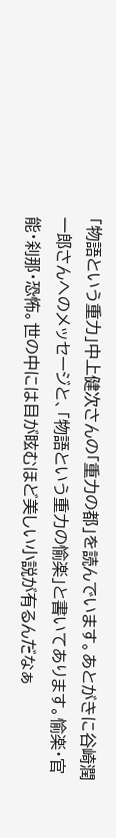「物語という重力」中上健次さんの「重力の都」を読んでいます。あとがきに谷崎潤一郎さんへのメッセージと、「物語という重力の愉楽」と書いてあります。愉楽・官能・刹那・恐怖。世の中には目が眩むほど美しい小説が有るんだなぁ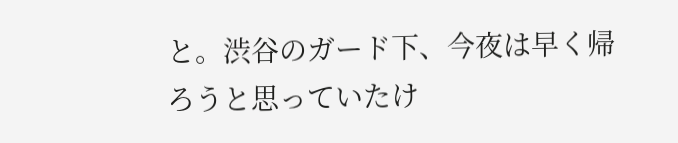と。渋谷のガード下、今夜は早く帰ろうと思っていたけ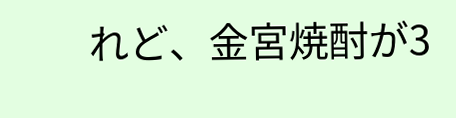れど、金宮焼酎が3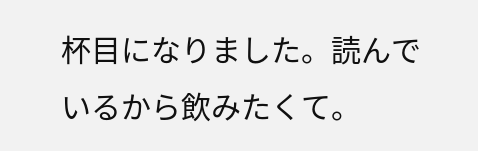杯目になりました。読んでいるから飲みたくて。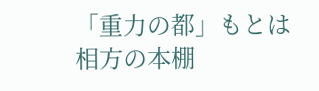「重力の都」もとは相方の本棚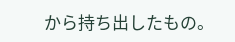から持ち出したもの。